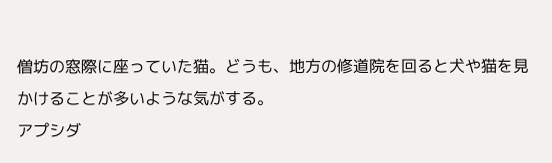僧坊の窓際に座っていた猫。どうも、地方の修道院を回ると犬や猫を見かけることが多いような気がする。
アプシダ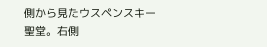側から見たウスペンスキー聖堂。右側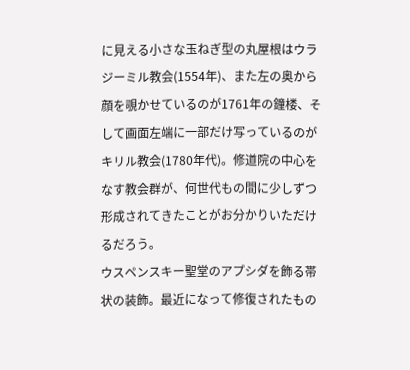に見える小さな玉ねぎ型の丸屋根はウラジーミル教会(1554年)、また左の奥から顔を覗かせているのが1761年の鐘楼、そして画面左端に一部だけ写っているのがキリル教会(1780年代)。修道院の中心をなす教会群が、何世代もの間に少しずつ形成されてきたことがお分かりいただけるだろう。
ウスペンスキー聖堂のアプシダを飾る帯状の装飾。最近になって修復されたもの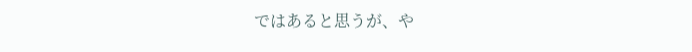ではあると思うが、や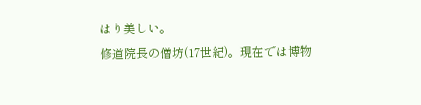はり美しい。
修道院長の僧坊(17世紀)。現在では博物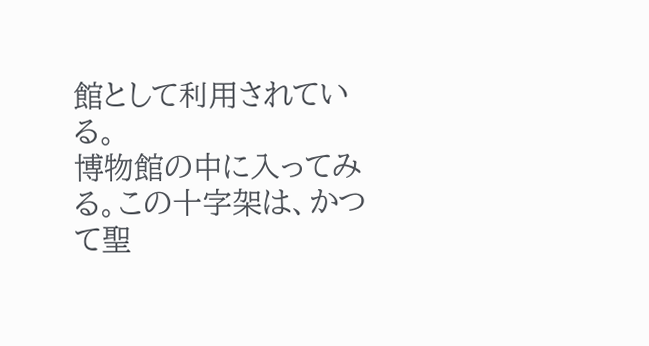館として利用されている。
博物館の中に入ってみる。この十字架は、かつて聖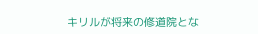キリルが将来の修道院とな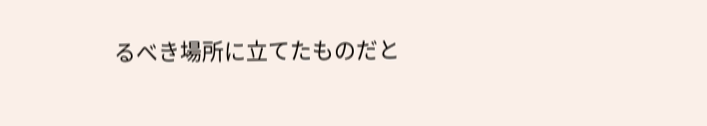るべき場所に立てたものだと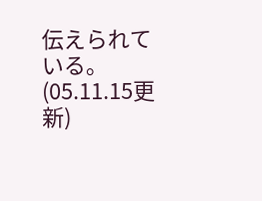伝えられている。
(05.11.15更新)